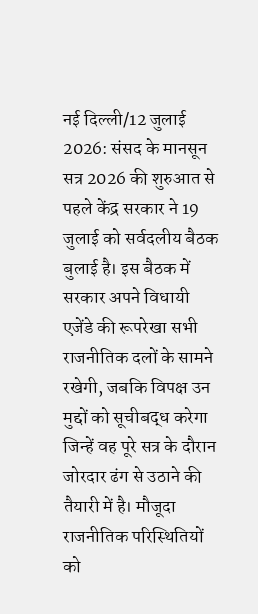नई दिल्ली/12 जुलाई 2026: संसद के मानसून सत्र 2026 की शुरुआत से पहले केंद्र सरकार ने 19 जुलाई को सर्वदलीय बैठक बुलाई है। इस बैठक में सरकार अपने विधायी एजेंडे की रूपरेखा सभी राजनीतिक दलों के सामने रखेगी, जबकि विपक्ष उन मुद्दों को सूचीबद्ध करेगा जिन्हें वह पूरे सत्र के दौरान जोरदार ढंग से उठाने की तैयारी में है। मौजूदा राजनीतिक परिस्थितियों को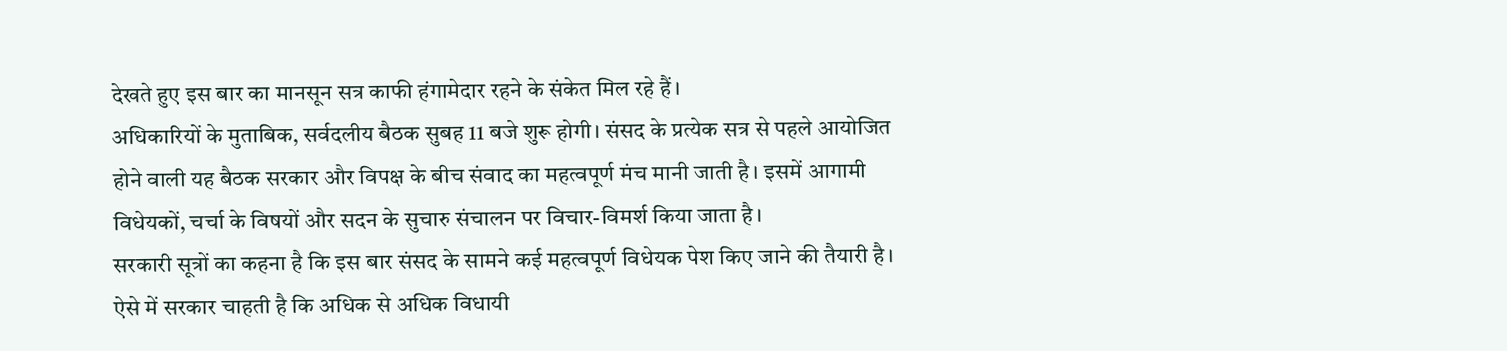देखते हुए इस बार का मानसून सत्र काफी हंगामेदार रहने के संकेत मिल रहे हैं।
अधिकारियों के मुताबिक, सर्वदलीय बैठक सुबह 11 बजे शुरू होगी। संसद के प्रत्येक सत्र से पहले आयोजित होने वाली यह बैठक सरकार और विपक्ष के बीच संवाद का महत्वपूर्ण मंच मानी जाती है। इसमें आगामी विधेयकों, चर्चा के विषयों और सदन के सुचारु संचालन पर विचार-विमर्श किया जाता है।
सरकारी सूत्रों का कहना है कि इस बार संसद के सामने कई महत्वपूर्ण विधेयक पेश किए जाने की तैयारी है। ऐसे में सरकार चाहती है कि अधिक से अधिक विधायी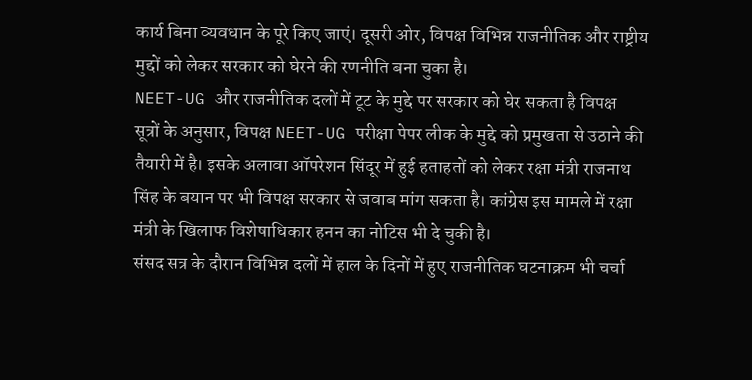कार्य बिना व्यवधान के पूरे किए जाएं। दूसरी ओर, विपक्ष विभिन्न राजनीतिक और राष्ट्रीय मुद्दों को लेकर सरकार को घेरने की रणनीति बना चुका है।
NEET-UG और राजनीतिक दलों में टूट के मुद्दे पर सरकार को घेर सकता है विपक्ष
सूत्रों के अनुसार, विपक्ष NEET-UG परीक्षा पेपर लीक के मुद्दे को प्रमुखता से उठाने की तैयारी में है। इसके अलावा ऑपरेशन सिंदूर में हुई हताहतों को लेकर रक्षा मंत्री राजनाथ सिंह के बयान पर भी विपक्ष सरकार से जवाब मांग सकता है। कांग्रेस इस मामले में रक्षा मंत्री के खिलाफ विशेषाधिकार हनन का नोटिस भी दे चुकी है।
संसद सत्र के दौरान विभिन्न दलों में हाल के दिनों में हुए राजनीतिक घटनाक्रम भी चर्चा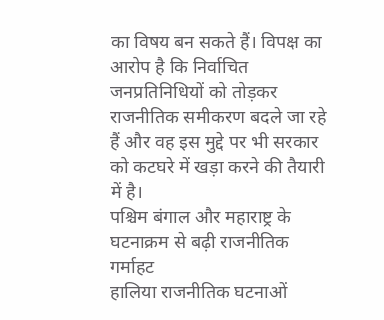का विषय बन सकते हैं। विपक्ष का आरोप है कि निर्वाचित जनप्रतिनिधियों को तोड़कर राजनीतिक समीकरण बदले जा रहे हैं और वह इस मुद्दे पर भी सरकार को कटघरे में खड़ा करने की तैयारी में है।
पश्चिम बंगाल और महाराष्ट्र के घटनाक्रम से बढ़ी राजनीतिक गर्माहट
हालिया राजनीतिक घटनाओं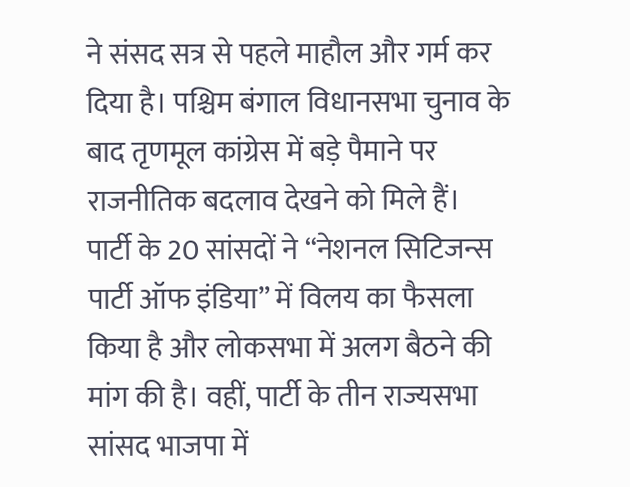ने संसद सत्र से पहले माहौल और गर्म कर दिया है। पश्चिम बंगाल विधानसभा चुनाव के बाद तृणमूल कांग्रेस में बड़े पैमाने पर राजनीतिक बदलाव देखने को मिले हैं। पार्टी के 20 सांसदों ने “नेशनल सिटिजन्स पार्टी ऑफ इंडिया” में विलय का फैसला किया है और लोकसभा में अलग बैठने की मांग की है। वहीं, पार्टी के तीन राज्यसभा सांसद भाजपा में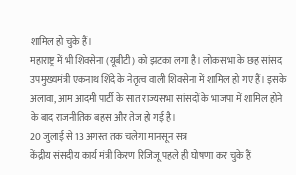शामिल हो चुके हैं।
महाराष्ट्र में भी शिवसेना (यूबीटी) को झटका लगा है। लोकसभा के छह सांसद उपमुख्यमंत्री एकनाथ शिंदे के नेतृत्व वाली शिवसेना में शामिल हो गए हैं। इसके अलावा, आम आदमी पार्टी के सात राज्यसभा सांसदों के भाजपा में शामिल होने के बाद राजनीतिक बहस और तेज हो गई है।
20 जुलाई से 13 अगस्त तक चलेगा मानसून सत्र
केंद्रीय संसदीय कार्य मंत्री किरण रिजिजू पहले ही घोषणा कर चुके हैं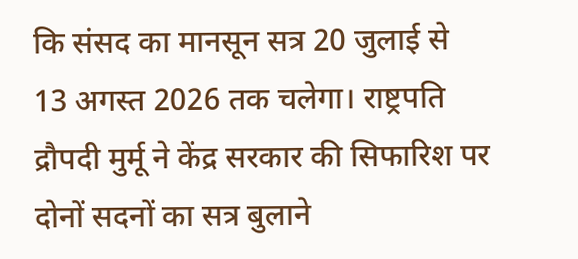कि संसद का मानसून सत्र 20 जुलाई से 13 अगस्त 2026 तक चलेगा। राष्ट्रपति द्रौपदी मुर्मू ने केंद्र सरकार की सिफारिश पर दोनों सदनों का सत्र बुलाने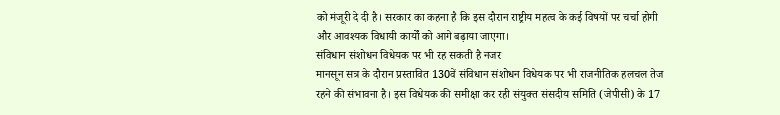को मंजूरी दे दी है। सरकार का कहना है कि इस दौरान राष्ट्रीय महत्व के कई विषयों पर चर्चा होगी और आवश्यक विधायी कार्यों को आगे बढ़ाया जाएगा।
संविधान संशोधन विधेयक पर भी रह सकती है नजर
मानसून सत्र के दौरान प्रस्तावित 130वें संविधान संशोधन विधेयक पर भी राजनीतिक हलचल तेज रहने की संभावना है। इस विधेयक की समीक्षा कर रही संयुक्त संसदीय समिति (जेपीसी) के 17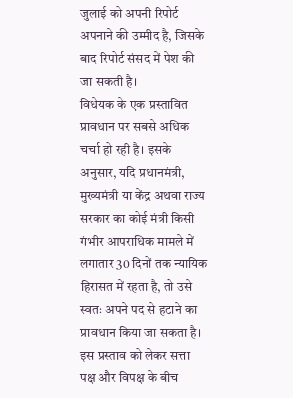जुलाई को अपनी रिपोर्ट अपनाने की उम्मीद है, जिसके बाद रिपोर्ट संसद में पेश की जा सकती है।
विधेयक के एक प्रस्तावित प्रावधान पर सबसे अधिक चर्चा हो रही है। इसके अनुसार, यदि प्रधानमंत्री, मुख्यमंत्री या केंद्र अथवा राज्य सरकार का कोई मंत्री किसी गंभीर आपराधिक मामले में लगातार 30 दिनों तक न्यायिक हिरासत में रहता है, तो उसे स्वतः अपने पद से हटाने का प्रावधान किया जा सकता है। इस प्रस्ताव को लेकर सत्ता पक्ष और विपक्ष के बीच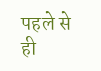पहले से ही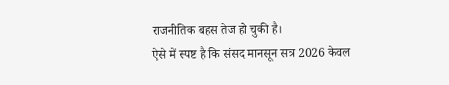राजनीतिक बहस तेज हो चुकी है।
ऐसे में स्पष्ट है कि संसद मानसून सत्र 2026 केवल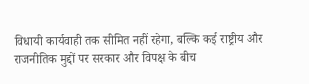विधायी कार्यवाही तक सीमित नहीं रहेगा, बल्कि कई राष्ट्रीय और राजनीतिक मुद्दों पर सरकार और विपक्ष के बीच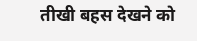तीखी बहस देखने को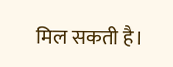मिल सकती है।